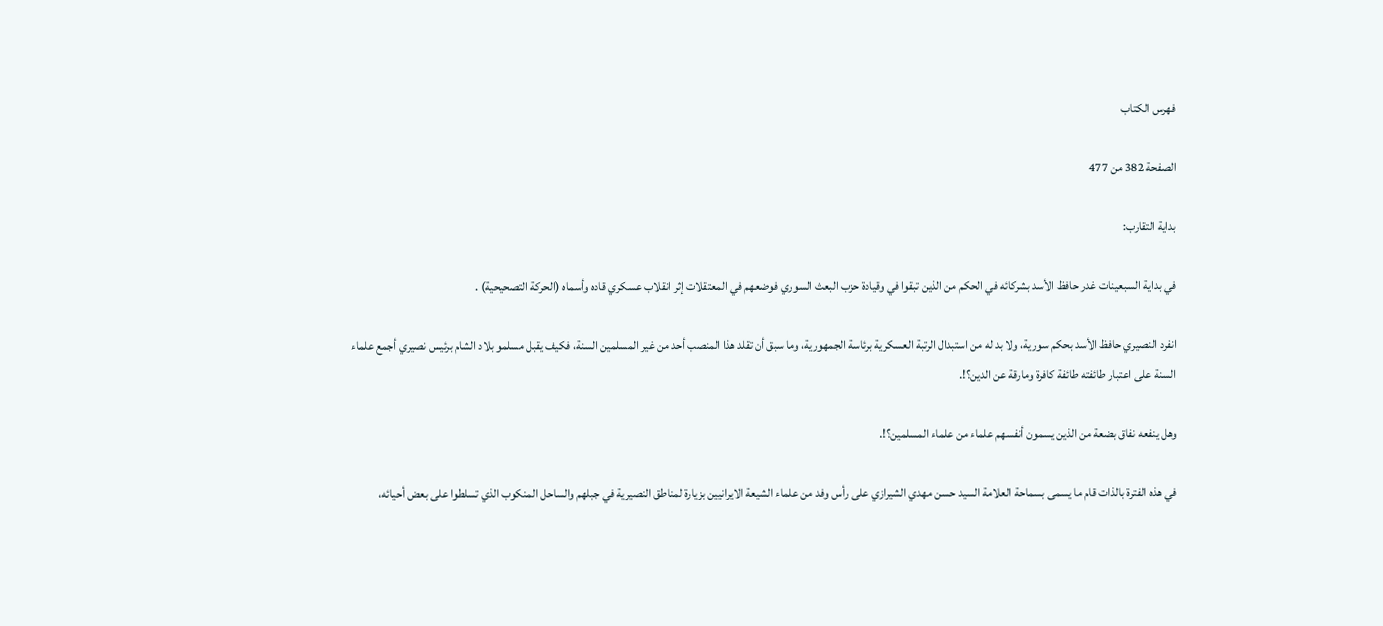فهرس الكتاب

الصفحة 382 من 477

بداية التقارب:

في بداية السبعينات غدر حافظ الأسد بشركائه في الحكم من الذين تبقوا في وقيادة حزب البعث السوري فوضعهم في المعتقلات إثر انقلاب عسكري قاده وأسماه (الحركة التصحيحية) .

انفرد النصيري حافظ الأسد بحكم سورية، ولا بد له من استبدال الرتبة العسكرية برئاسة الجمهورية، وما سبق أن تقلد هذا المنصب أحد من غير المسلمين السنة، فكيف يقبل مسلمو بلاد الشام برئيس نصيري أجمع علماء السنة على اعتبار طائفته طائفة كافرة ومارقة عن الدين؟!.

وهل ينفعه نفاق بضعة من الذين يسمون أنفسهم علماء من علماء المسلمين؟!.

في هذه الفترة بالذات قام ما يسمى بسماحة العلامة السيد حسن مهدي الشيرازي على رأس وفد من علماء الشيعة الايرانيين بزيارة لمناطق النصيرية في جبلهم والساحل المنكوب الذي تسلطوا على بعض أحيائه،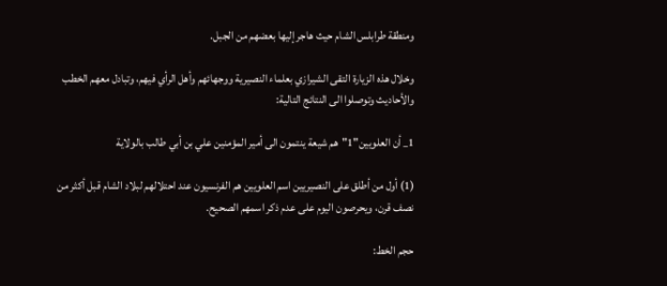ومنطقة طرابلس الشام حيث هاجر إليها بعضهم من الجبل.

وخلال هذه الزيارة التقى الشيرازي بعلماء النصيرية ووجهائهم وأهل الرأي فيهم، وتبادل معهم الخطب والأحاديث وتوصلوا الى النتائج التالية:

1_ أن العلويين"1"هم شيعة ينتمون الى أمير المؤمنين علي بن أبي طالب بالولاية

(1) أول من أطلق على النصيريين اسم العلويين هم الفرنسيون عند احتلالهم لبلاد الشام قبل أكثر من نصف قرن، ويحرصون اليوم على عدم ذكر اسمهم الصحيح.

حجم الخط: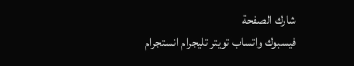شارك الصفحة
فيسبوك واتساب تويتر تليجرام انستجرام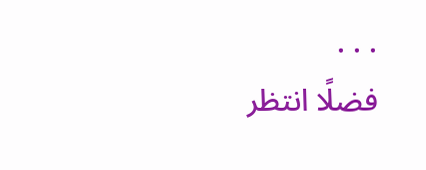. . .
فضلًا انتظر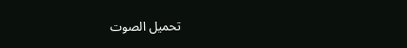تحميل الصوت